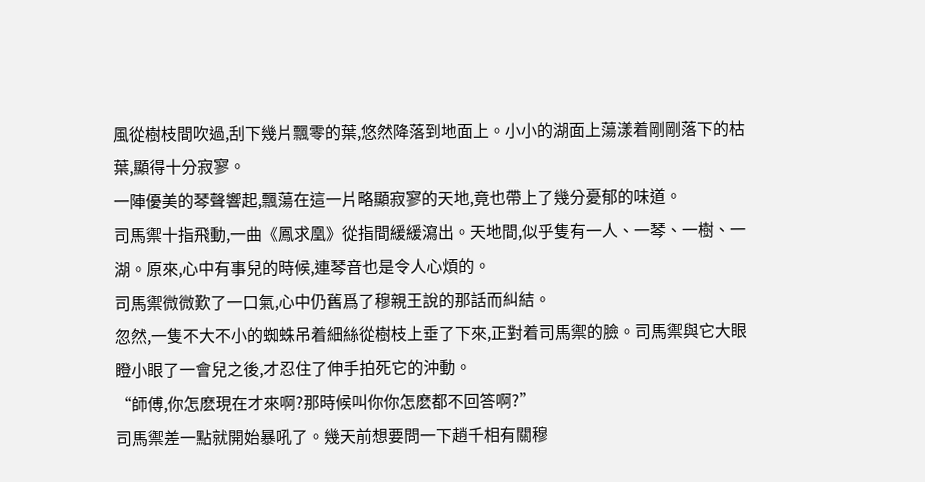風從樹枝間吹過,刮下幾片飄零的葉,悠然降落到地面上。小小的湖面上蕩漾着剛剛落下的枯葉,顯得十分寂寥。
一陣優美的琴聲響起,飄蕩在這一片略顯寂寥的天地,竟也帶上了幾分憂郁的味道。
司馬禦十指飛動,一曲《鳳求凰》從指間緩緩瀉出。天地間,似乎隻有一人、一琴、一樹、一湖。原來,心中有事兒的時候,連琴音也是令人心煩的。
司馬禦微微歎了一口氣,心中仍舊爲了穆親王說的那話而糾結。
忽然,一隻不大不小的蜘蛛吊着細絲從樹枝上垂了下來,正對着司馬禦的臉。司馬禦與它大眼瞪小眼了一會兒之後,才忍住了伸手拍死它的沖動。
“師傅,你怎麽現在才來啊?那時候叫你你怎麽都不回答啊?”
司馬禦差一點就開始暴吼了。幾天前想要問一下趙千相有關穆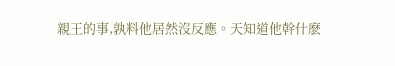親王的事,孰料他居然沒反應。天知道他幹什麽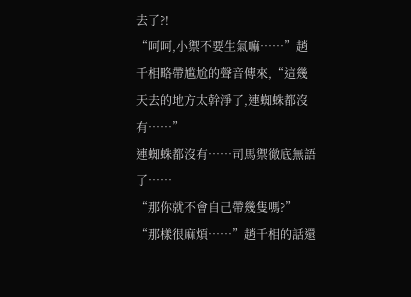去了?!
“呵呵,小禦不要生氣嘛……”趙千相略帶尴尬的聲音傳來,“這幾天去的地方太幹淨了,連蜘蛛都沒有……”
連蜘蛛都沒有……司馬禦徹底無語了……
“那你就不會自己帶幾隻嗎?”
“那樣很麻煩……”趙千相的話還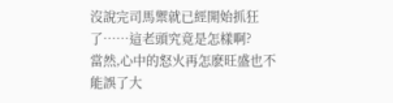沒說完司馬禦就已經開始抓狂了……這老頭究竟是怎樣啊?
當然,心中的怒火再怎麽旺盛也不能誤了大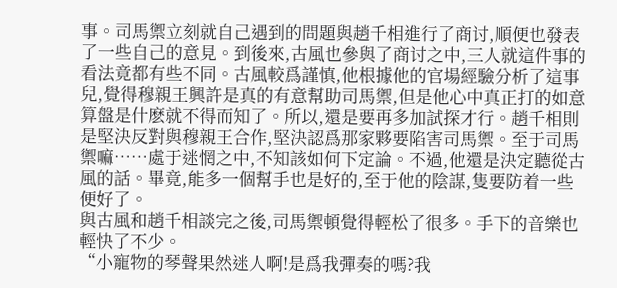事。司馬禦立刻就自己遇到的問題與趙千相進行了商讨,順便也發表了一些自己的意見。到後來,古風也參與了商讨之中,三人就這件事的看法竟都有些不同。古風較爲謹慎,他根據他的官場經驗分析了這事兒,覺得穆親王興許是真的有意幫助司馬禦,但是他心中真正打的如意算盤是什麽就不得而知了。所以,還是要再多加試探才行。趙千相則是堅決反對與穆親王合作,堅決認爲那家夥要陷害司馬禦。至于司馬禦嘛……處于迷惘之中,不知該如何下定論。不過,他還是決定聽從古風的話。畢竟,能多一個幫手也是好的,至于他的陰謀,隻要防着一些便好了。
與古風和趙千相談完之後,司馬禦頓覺得輕松了很多。手下的音樂也輕快了不少。
“小寵物的琴聲果然迷人啊!是爲我彈奏的嗎?我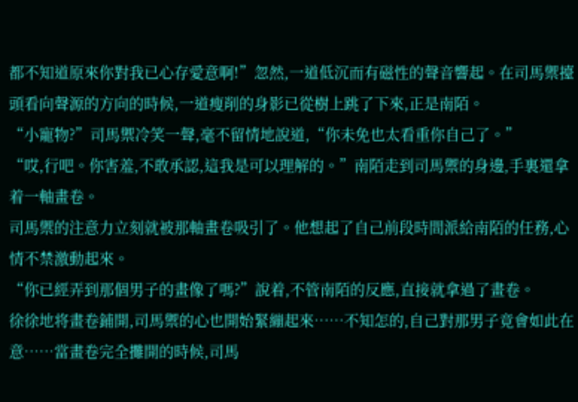都不知道原來你對我已心存愛意啊!”忽然,一道低沉而有磁性的聲音響起。在司馬禦擡頭看向聲源的方向的時候,一道瘦削的身影已從樹上跳了下來,正是南陌。
“小寵物?”司馬禦冷笑一聲,毫不留情地說道,“你未免也太看重你自己了。”
“哎,行吧。你害羞,不敢承認,這我是可以理解的。”南陌走到司馬禦的身邊,手裏還拿着一軸畫卷。
司馬禦的注意力立刻就被那軸畫卷吸引了。他想起了自己前段時間派給南陌的任務,心情不禁激動起來。
“你已經弄到那個男子的畫像了嗎?”說着,不管南陌的反應,直接就拿過了畫卷。
徐徐地将畫卷鋪開,司馬禦的心也開始緊繃起來……不知怎的,自己對那男子竟會如此在意……當畫卷完全攤開的時候,司馬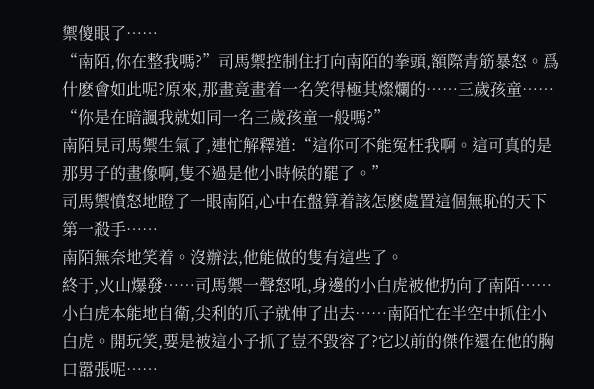禦傻眼了……
“南陌,你在整我嗎?”司馬禦控制住打向南陌的拳頭,額際青筋暴怒。爲什麽會如此呢?原來,那畫竟畫着一名笑得極其燦爛的……三歲孩童……
“你是在暗諷我就如同一名三歲孩童一般嗎?”
南陌見司馬禦生氣了,連忙解釋道:“這你可不能冤枉我啊。這可真的是那男子的畫像啊,隻不過是他小時候的罷了。”
司馬禦憤怒地瞪了一眼南陌,心中在盤算着該怎麽處置這個無恥的天下第一殺手……
南陌無奈地笑着。沒辦法,他能做的隻有這些了。
終于,火山爆發……司馬禦一聲怒吼,身邊的小白虎被他扔向了南陌……小白虎本能地自衛,尖利的爪子就伸了出去……南陌忙在半空中抓住小白虎。開玩笑,要是被這小子抓了豈不毀容了?它以前的傑作還在他的胸口嚣張呢……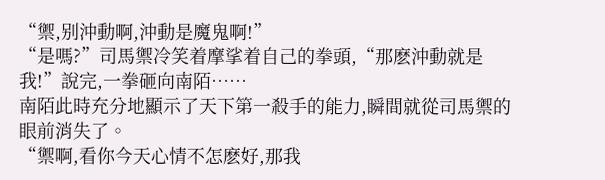“禦,别沖動啊,沖動是魔鬼啊!”
“是嗎?”司馬禦冷笑着摩挲着自己的拳頭,“那麽沖動就是我!”說完,一拳砸向南陌……
南陌此時充分地顯示了天下第一殺手的能力,瞬間就從司馬禦的眼前消失了。
“禦啊,看你今天心情不怎麽好,那我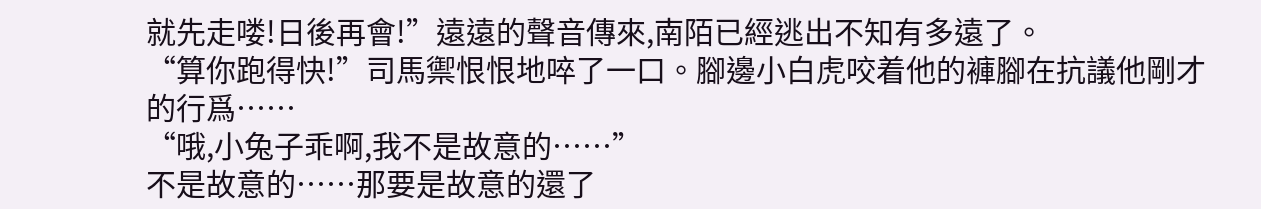就先走喽!日後再會!”遠遠的聲音傳來,南陌已經逃出不知有多遠了。
“算你跑得快!”司馬禦恨恨地啐了一口。腳邊小白虎咬着他的褲腳在抗議他剛才的行爲……
“哦,小兔子乖啊,我不是故意的……”
不是故意的……那要是故意的還了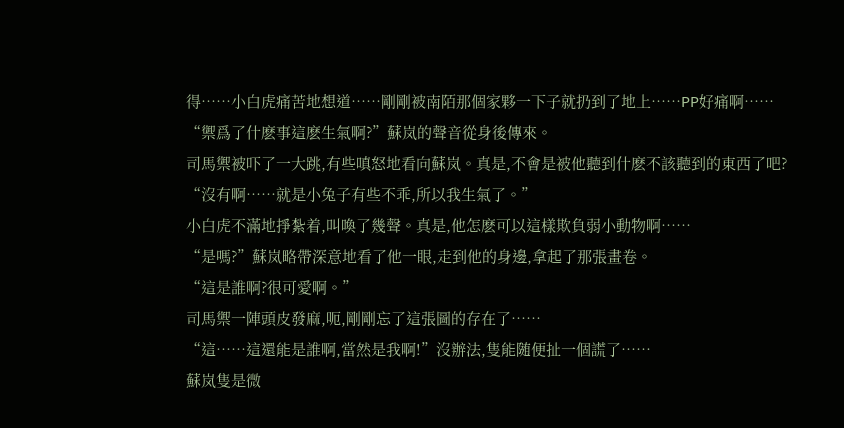得……小白虎痛苦地想道……剛剛被南陌那個家夥一下子就扔到了地上……PP好痛啊……
“禦爲了什麽事這麽生氣啊?”蘇岚的聲音從身後傳來。
司馬禦被吓了一大跳,有些嗔怒地看向蘇岚。真是,不會是被他聽到什麽不該聽到的東西了吧?
“沒有啊……就是小兔子有些不乖,所以我生氣了。”
小白虎不滿地掙紮着,叫喚了幾聲。真是,他怎麽可以這樣欺負弱小動物啊……
“是嗎?”蘇岚略帶深意地看了他一眼,走到他的身邊,拿起了那張畫卷。
“這是誰啊?很可愛啊。”
司馬禦一陣頭皮發麻,呃,剛剛忘了這張圖的存在了……
“這……這還能是誰啊,當然是我啊!”沒辦法,隻能随便扯一個謊了……
蘇岚隻是微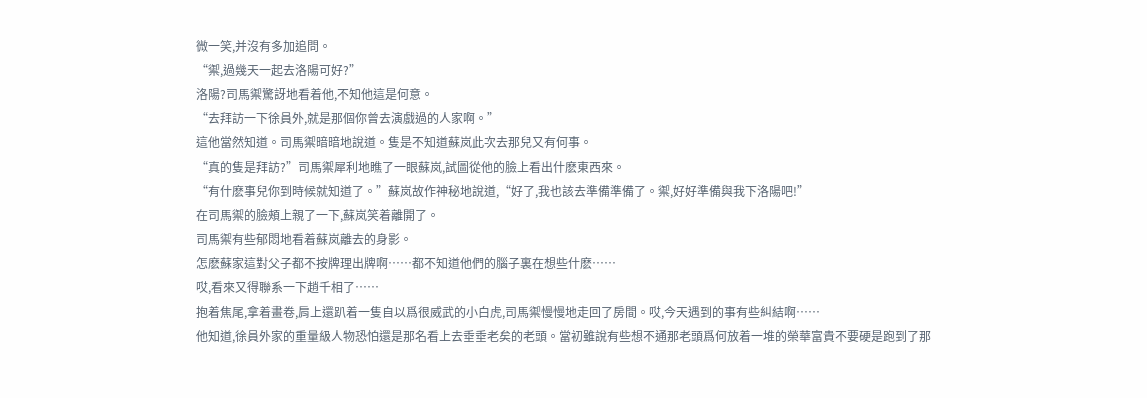微一笑,并沒有多加追問。
“禦,過幾天一起去洛陽可好?”
洛陽?司馬禦驚訝地看着他,不知他這是何意。
“去拜訪一下徐員外,就是那個你曾去演戲過的人家啊。”
這他當然知道。司馬禦暗暗地說道。隻是不知道蘇岚此次去那兒又有何事。
“真的隻是拜訪?”司馬禦犀利地瞧了一眼蘇岚,試圖從他的臉上看出什麽東西來。
“有什麽事兒你到時候就知道了。”蘇岚故作神秘地說道,“好了,我也該去準備準備了。禦,好好準備與我下洛陽吧!”
在司馬禦的臉頰上親了一下,蘇岚笑着離開了。
司馬禦有些郁悶地看着蘇岚離去的身影。
怎麽蘇家這對父子都不按牌理出牌啊……都不知道他們的腦子裏在想些什麽……
哎,看來又得聯系一下趙千相了……
抱着焦尾,拿着畫卷,肩上還趴着一隻自以爲很威武的小白虎,司馬禦慢慢地走回了房間。哎,今天遇到的事有些糾結啊……
他知道,徐員外家的重量級人物恐怕還是那名看上去垂垂老矣的老頭。當初雖說有些想不通那老頭爲何放着一堆的榮華富貴不要硬是跑到了那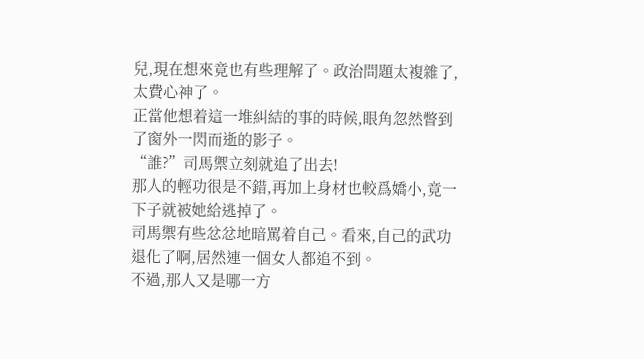兒,現在想來竟也有些理解了。政治問題太複雜了,太費心神了。
正當他想着這一堆糾結的事的時候,眼角忽然瞥到了窗外一閃而逝的影子。
“誰?”司馬禦立刻就追了出去!
那人的輕功很是不錯,再加上身材也較爲嬌小,竟一下子就被她給逃掉了。
司馬禦有些忿忿地暗罵着自己。看來,自己的武功退化了啊,居然連一個女人都追不到。
不過,那人又是哪一方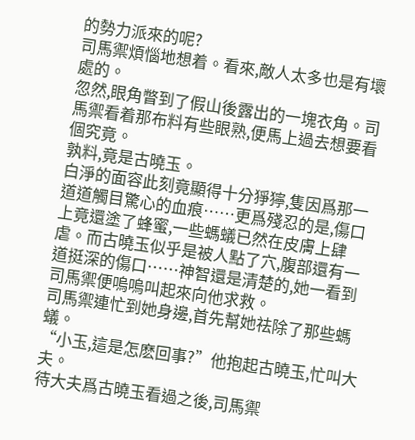的勢力派來的呢?
司馬禦煩惱地想着。看來,敵人太多也是有壞處的。
忽然,眼角瞥到了假山後露出的一塊衣角。司馬禦看着那布料有些眼熟,便馬上過去想要看個究竟。
孰料,竟是古曉玉。
白淨的面容此刻竟顯得十分猙獰,隻因爲那一道道觸目驚心的血痕……更爲殘忍的是,傷口上竟還塗了蜂蜜,一些螞蟻已然在皮膚上肆虐。而古曉玉似乎是被人點了穴,腹部還有一道挺深的傷口……神智還是清楚的,她一看到司馬禦便嗚嗚叫起來向他求救。
司馬禦連忙到她身邊,首先幫她祛除了那些螞蟻。
“小玉,這是怎麽回事?”他抱起古曉玉,忙叫大夫。
待大夫爲古曉玉看過之後,司馬禦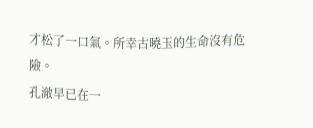才松了一口氣。所幸古曉玉的生命沒有危險。
孔澈早已在一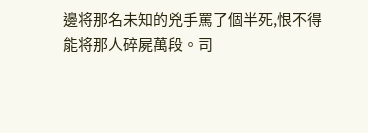邊将那名未知的兇手罵了個半死,恨不得能将那人碎屍萬段。司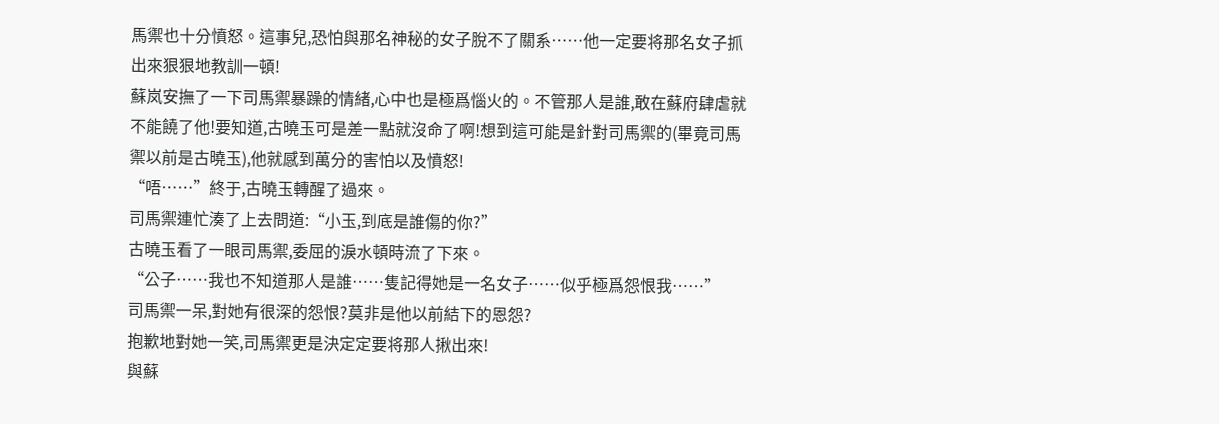馬禦也十分憤怒。這事兒,恐怕與那名神秘的女子脫不了關系……他一定要将那名女子抓出來狠狠地教訓一頓!
蘇岚安撫了一下司馬禦暴躁的情緒,心中也是極爲惱火的。不管那人是誰,敢在蘇府肆虐就不能饒了他!要知道,古曉玉可是差一點就沒命了啊!想到這可能是針對司馬禦的(畢竟司馬禦以前是古曉玉),他就感到萬分的害怕以及憤怒!
“唔……”終于,古曉玉轉醒了過來。
司馬禦連忙湊了上去問道:“小玉,到底是誰傷的你?”
古曉玉看了一眼司馬禦,委屈的淚水頓時流了下來。
“公子……我也不知道那人是誰……隻記得她是一名女子……似乎極爲怨恨我……”
司馬禦一呆,對她有很深的怨恨?莫非是他以前結下的恩怨?
抱歉地對她一笑,司馬禦更是決定定要将那人揪出來!
與蘇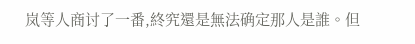岚等人商讨了一番,終究還是無法确定那人是誰。但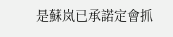是蘇岚已承諾定會抓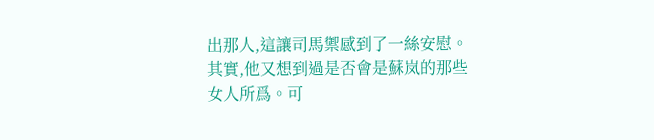出那人,這讓司馬禦感到了一絲安慰。其實,他又想到過是否會是蘇岚的那些女人所爲。可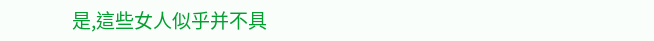是,這些女人似乎并不具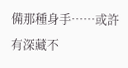備那種身手……或許有深藏不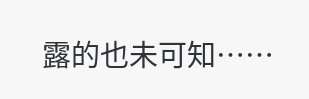露的也未可知……